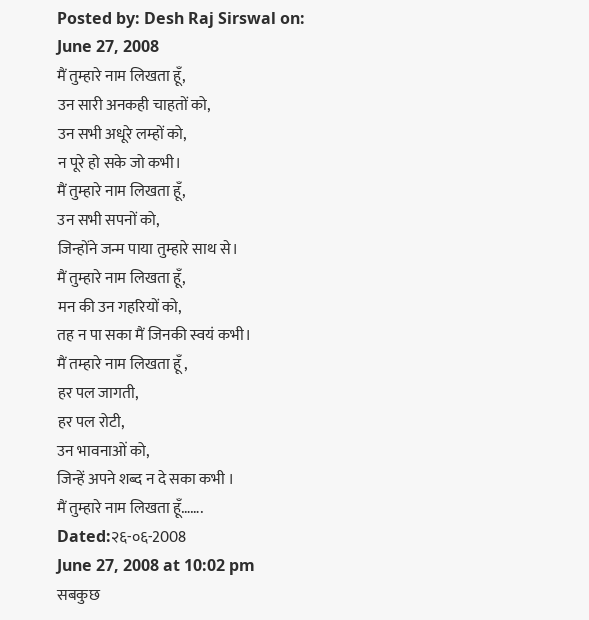Posted by: Desh Raj Sirswal on: June 27, 2008
मैं तुम्हारे नाम लिखता हूँ,
उन सारी अनकही चाहतों को,
उन सभी अधूरे लम्हों को,
न पूरे हो सके जो कभी।
मैं तुम्हारे नाम लिखता हूँ,
उन सभी सपनों को,
जिन्होंने जन्म पाया तुम्हारे साथ से।
मैं तुम्हारे नाम लिखता हूँ,
मन की उन गहरियों को,
तह न पा सका मैं जिनकी स्वयं कभी।
मैं तम्हारे नाम लिखता हूँ ,
हर पल जागती,
हर पल रोटी,
उन भावनाओं को,
जिन्हें अपने शब्द न दे सका कभी ।
मैं तुम्हारे नाम लिखता हूँ…….
Dated:२६-०६-2008
June 27, 2008 at 10:02 pm
सबकुछ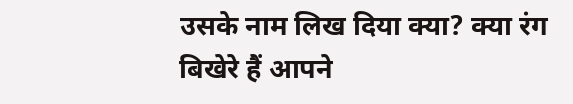उसके नाम लिख दिया क्या? क्या रंग बिखेरे हैं आपने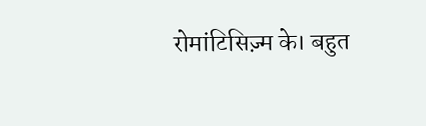रोमांटिसिज़्म के। बहुत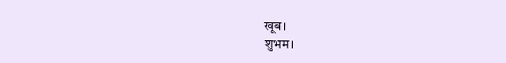खूब।
शुभम।